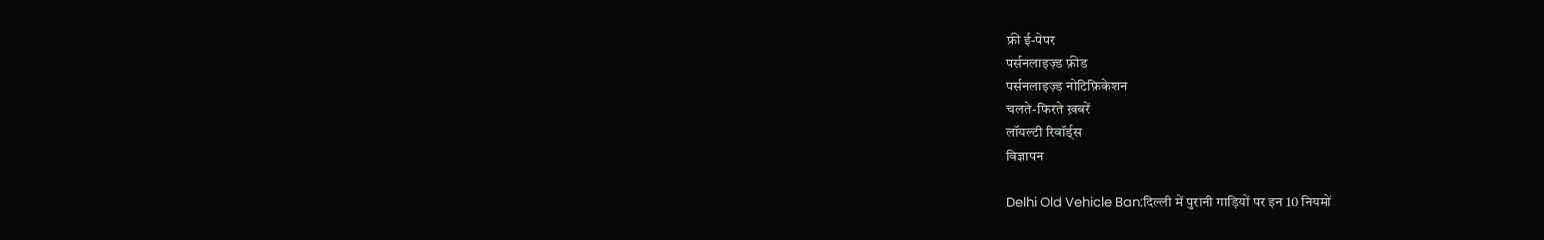फ्री ई-पेपर
पर्सनलाइज़्ड फ़ीड
पर्सनलाइज़्ड नोटिफ़िकेशन
चलते-फिरते ख़बरें
लॉयल्टी रिवॉर्ड्स
विज्ञापन

Delhi Old Vehicle Ban:दिल्ली में पुरानी गाड़ियों पर इन 10 नियमों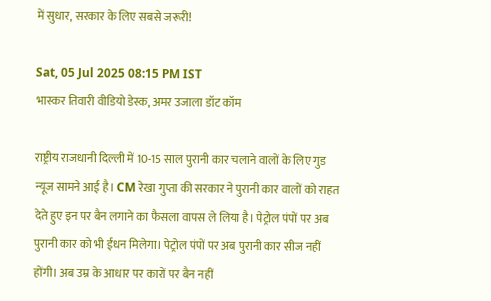में सुधार, सरकार के लिए सबसे जरूरी!

Sat, 05 Jul 2025 08:15 PM IST
भास्कर तिवारी वीडियो डेस्क, अमर उजाला डॉट कॉम

राष्ट्रीय राजधानी दिल्ली में 10-15 साल पुरानी कार चलाने वालों के लिए गुड न्यूज सामने आई है। CM रेखा गुप्ता की सरकार ने पुरानी कार वालों को राहत देते हुए इन पर बैन लगाने का फैसला वापस ले लिया है। पेट्रोल पंपों पर अब पुरानी कार को भी ईंधन मिलेगा। पेट्रोल पंपों पर अब पुरानी कार सीज नहीं होंगी। अब उम्र के आधार पर कारों पर बैन नहीं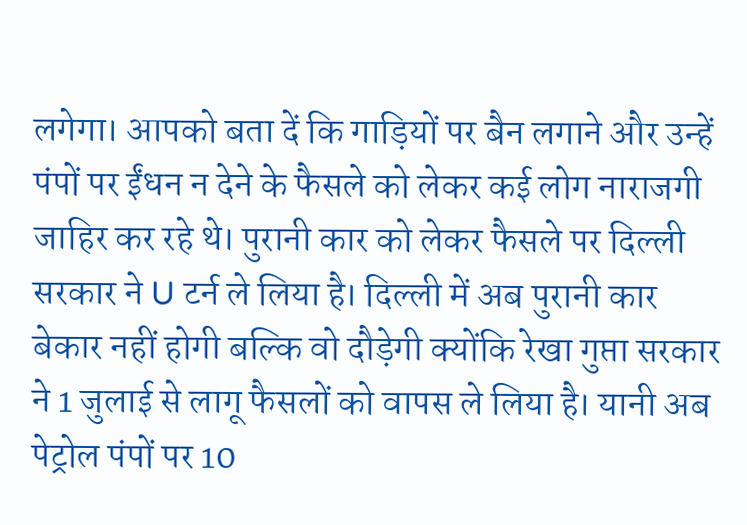लगेगा। आपको बता दें कि गाड़ियों पर बैन लगाने और उन्हें पंपों पर ईंधन न देने के फैसले को लेकर कई लोग नाराजगी जाहिर कर रहे थे। पुरानी कार को लेकर फैसले पर दिल्ली सरकार ने U टर्न ले लिया है। दिल्ली में अब पुरानी कार बेकार नहीं होगी बल्कि वो दौड़ेगी क्योंकि रेखा गुप्ता सरकार ने 1 जुलाई से लागू फैसलों को वापस ले लिया है। यानी अब पेट्रोल पंपों पर 10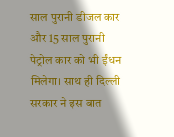साल पुरानी डीजल कार और 15 साल पुरानी पेट्रोल कार को भी ईंधन मिलेगा। साथ ही दिल्ली सरकार ने इस बात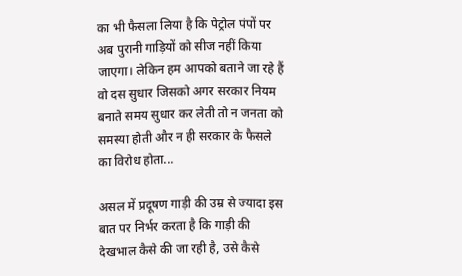का भी फैसला लिया है कि पेट्रोल पंपों पर अब पुरानी गाड़ियों को सीज नहीं किया जाएगा। लेकिन हम आपको बताने जा रहे हैं वो दस सुधार जिसको अगर सरकार नियम बनाते समय सुधार कर लेती तो न जनता को समस्या होती और न ही सरकार के फैसले का विरोध होता...

असल में प्रदूषण गाड़ी की उम्र से ज्यादा इस बात पर निर्भर करता है कि गाड़ी की देखभाल कैसे की जा रही है, उसे कैसे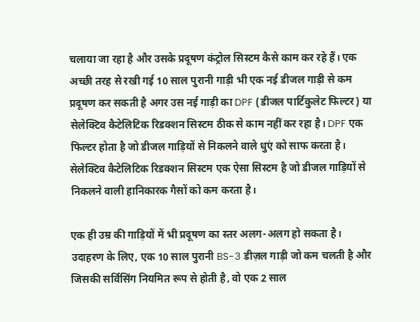चलाया जा रहा है और उसके प्रदूषण कंट्रोल सिस्टम कैसे काम कर रहे हैं। एक अच्छी तरह से रखी गई 10 साल पुरानी गाड़ी भी एक नई डीजल गाड़ी से कम प्रदूषण कर सकती है अगर उस नई गाड़ी का DPF (डीजल पार्टिकुलेट फिल्टर) या सेलेक्टिव कैटेलिटिक रिडक्शन सिस्टम ठीक से काम नहीं कर रहा है। DPF एक फिल्टर होता है जो डीजल गाड़ियों से निकलने वाले धुएं को साफ करता है। सेलेक्टिव कैटेलिटिक रिडक्शन सिस्टम एक ऐसा सिस्टम है जो डीजल गाड़ियों से निकलने वाली हानिकारक गैसों को कम करता है।

एक ही उम्र की गाड़ियों में भी प्रदूषण का स्तर अलग-अलग हो सकता है। उदाहरण के लिए, एक 10 साल पुरानी BS-3 डीज़ल गाड़ी जो कम चलती है और जिसकी सर्विसिंग नियमित रूप से होती है, वो एक 2 साल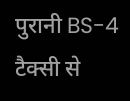पुरानी BS-4 टैक्सी से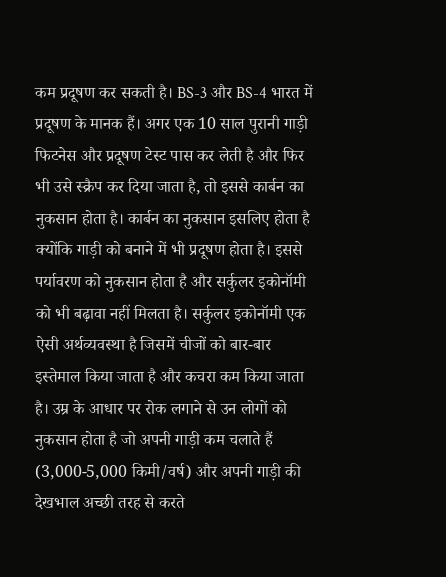कम प्रदूषण कर सकती है। BS-3 और BS-4 भारत में प्रदूषण के मानक हैं। अगर एक 10 साल पुरानी गाड़ी फिटनेस और प्रदूषण टेस्ट पास कर लेती है और फिर भी उसे स्क्रैप कर दिया जाता है, तो इससे कार्बन का नुकसान होता है। कार्बन का नुकसान इसलिए होता है क्योंकि गाड़ी को बनाने में भी प्रदूषण होता है। इससे पर्यावरण को नुकसान होता है और सर्कुलर इकोनॉमी को भी बढ़ावा नहीं मिलता है। सर्कुलर इकोनॉमी एक ऐसी अर्थव्यवस्था है जिसमें चीजों को बार-बार इस्तेमाल किया जाता है और कचरा कम किया जाता है। उम्र के आधार पर रोक लगाने से उन लोगों को नुकसान होता है जो अपनी गाड़ी कम चलाते हैं (3,000-5,000 किमी/वर्ष) और अपनी गाड़ी की देखभाल अच्छी तरह से करते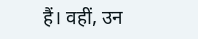हैं। वहीं, उन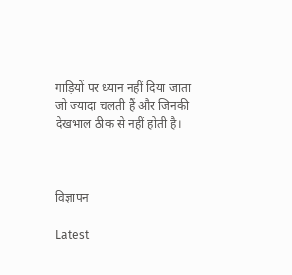गाड़ियों पर ध्यान नहीं दिया जाता जो ज्यादा चलती हैं और जिनकी देखभाल ठीक से नहीं होती है।



विज्ञापन

Latest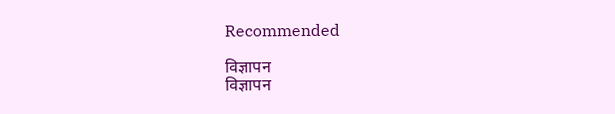Recommended

विज्ञापन
विज्ञापन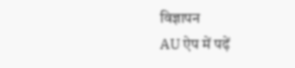विज्ञापन
AU ऐप में पढ़ें